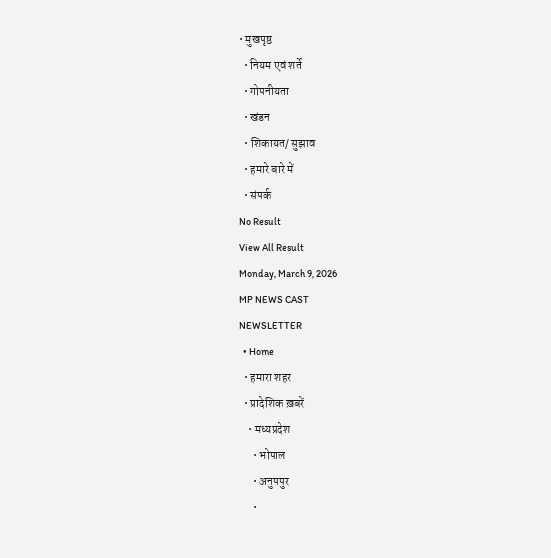• मुखपृष्ठ
  • नियम एवं शर्ते
  • गोपनीयता
  • खंडन
  • शिकायत/ सुझाव
  • हमारे बारे में
  • संपर्क
No Result
View All Result
Monday, March 9, 2026
MP NEWS CAST
NEWSLETTER
  • Home
  • हमारा शहर
  • प्रादेशिक ख़बरें
    • मध्यप्रदेश
      • भोपाल
      • अनुपपुर
      •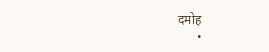दमोह
      •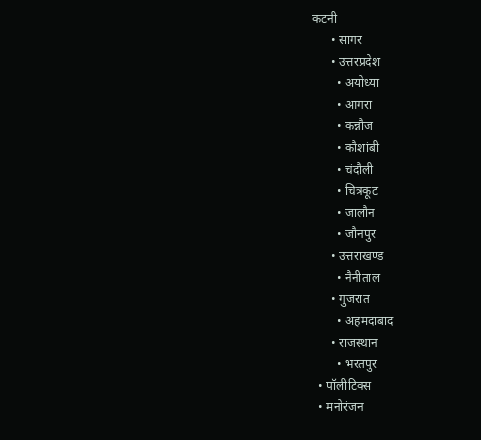कटनी
      • सागर
      • उत्तरप्रदेश
        • अयोध्या
        • आगरा
        • कन्नौज
        • कौशांबी
        • चंदौली
        • चित्रकूट
        • जालौन
        • जौनपुर
      • उत्तराखण्ड
        • नैनीताल
      • गुजरात
        • अहमदाबाद
      • राजस्थान
        • भरतपुर
  • पॉलीटिक्स
  • मनोरंजन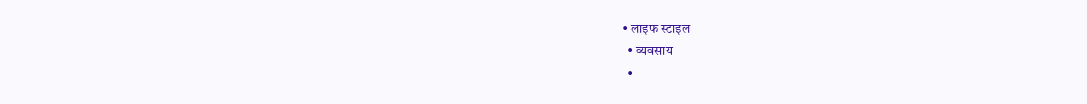• लाइफ स्टाइल
  • व्यवसाय
  •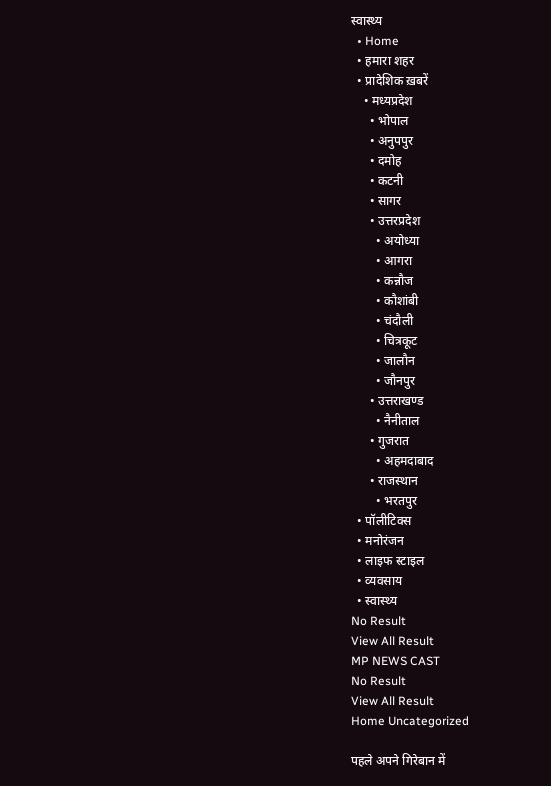स्वास्थ्य
  • Home
  • हमारा शहर
  • प्रादेशिक ख़बरें
    • मध्यप्रदेश
      • भोपाल
      • अनुपपुर
      • दमोह
      • कटनी
      • सागर
      • उत्तरप्रदेश
        • अयोध्या
        • आगरा
        • कन्नौज
        • कौशांबी
        • चंदौली
        • चित्रकूट
        • जालौन
        • जौनपुर
      • उत्तराखण्ड
        • नैनीताल
      • गुजरात
        • अहमदाबाद
      • राजस्थान
        • भरतपुर
  • पॉलीटिक्स
  • मनोरंजन
  • लाइफ स्टाइल
  • व्यवसाय
  • स्वास्थ्य
No Result
View All Result
MP NEWS CAST
No Result
View All Result
Home Uncategorized

पहले अपने गिरेबान में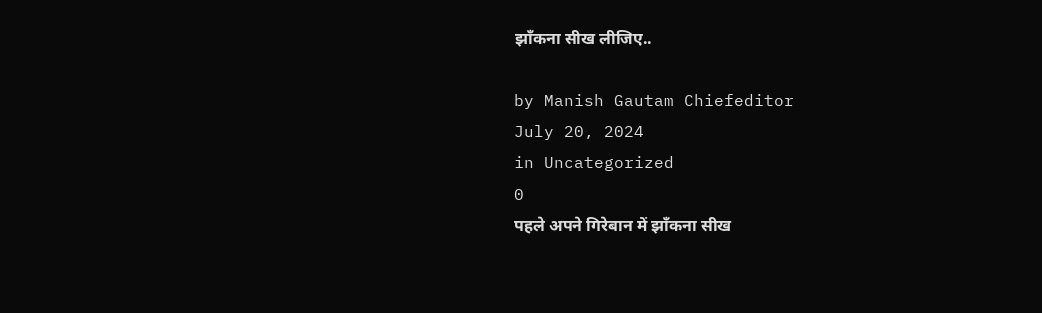झाँकना सीख लीजिए..

by Manish Gautam Chiefeditor
July 20, 2024
in Uncategorized
0
पहले अपने गिरेबान में झाँकना सीख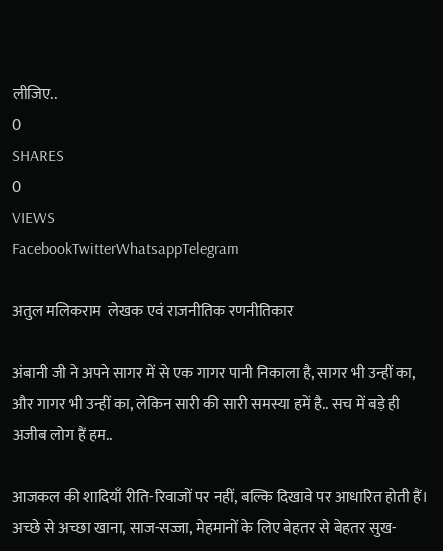लीजिए..
0
SHARES
0
VIEWS
FacebookTwitterWhatsappTelegram

अतुल मलिकराम  लेखक एवं राजनीतिक रणनीतिकार

अंबानी जी ने अपने सागर में से एक गागर पानी निकाला है, सागर भी उन्हीं का, और गागर भी उन्हीं का, लेकिन सारी की सारी समस्या हमें है.. सच में बड़े ही अजीब लोग हैं हम..

आजकल की शादियाँ रीति-रिवाजों पर नहीं, बल्कि दिखावे पर आधारित होती हैं। अच्छे से अच्छा खाना, साज-सज्जा, मेहमानों के लिए बेहतर से बेहतर सुख-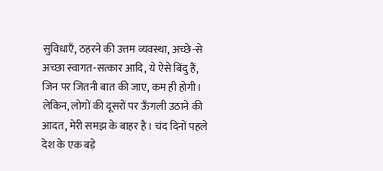सुविधाएँ, ठहरने की उत्तम व्यवस्था, अच्छे-से अच्छा स्वागत-सत्कार आदि, ये ऐसे बिंदु हैं, जिन पर जितनी बात की जाए, कम ही होगी। लेकिन, लोगों की दूसरों पर ऊँगली उठाने की आदत, मेरी समझ के बाहर है। चंद दिनों पहले देश के एक बड़े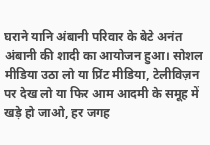घराने यानि अंबानी परिवार के बेटे अनंत अंबानी की शादी का आयोजन हुआ। सोशल मीडिया उठा लो या प्रिंट मीडिया, टेलीविज़न पर देख लो या फिर आम आदमी के समूह में खड़े हो जाओ, हर जगह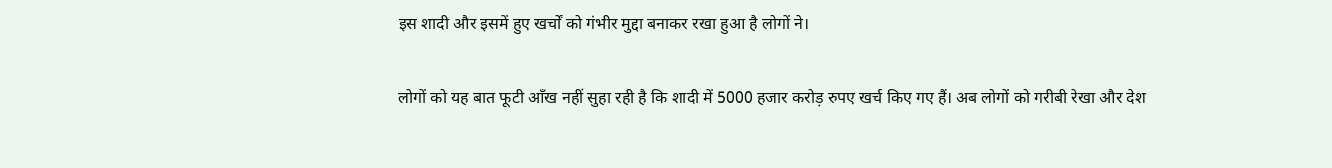इस शादी और इसमें हुए खर्चों को गंभीर मुद्दा बनाकर रखा हुआ है लोगों ने।

लोगों को यह बात फूटी आँख नहीं सुहा रही है कि शादी में 5000 हजार करोड़ रुपए खर्च किए गए हैं। अब लोगों को गरीबी रेखा और देश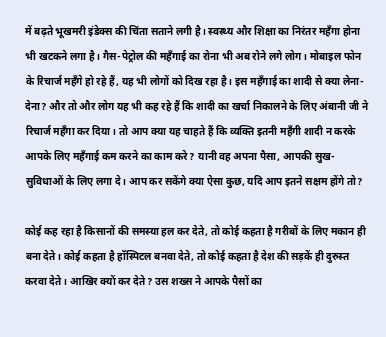में बढ़ते भूखमरी इंडेक्स की चिंता सताने लगी है। स्वस्थ्य और शिक्षा का निरंतर महँगा होना भी खटकने लगा है। गैस-पेट्रोल की महँगाई का रोना भी अब रोने लगे लोग। मोबाइल फोन के रिचार्ज महँगे हो रहे हैं, यह भी लोगों को दिख रहा है। इस महँगाई का शादी से क्या लेना-देना? और तो और लोग यह भी कह रहे हैं कि शादी का खर्चा निकालने के लिए अंबानी जी ने रिचार्ज महँगा कर दिया। तो आप क्या यह चाहते हैं कि व्यक्ति इतनी महँगी शादी न करके आपके लिए महँगाई कम करने का काम करे? यानी वह अपना पैसा, आपकी सुख-सुविधाओं के लिए लगा दे। आप कर सकेंगे क्या ऐसा कुछ, यदि आप इतने सक्षम होंगे तो?

कोई कह रहा है किसानों की समस्या हल कर देते, तो कोई कहता है गरीबों के लिए मकान ही बना देते। कोई कहता है हॉस्पिटल बनवा देते, तो कोई कहता है देश की सड़कें ही दुरुस्त करवा देते। आखिर क्यों कर देते? उस शख्स ने आपके पैसों का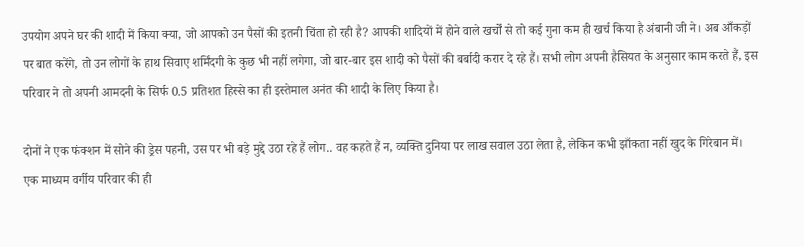उपयोग अपने घर की शादी में किया क्या, जो आपको उन पैसों की इतनी चिंता हो रही है? आपकी शादियों में होने वाले खर्चों से तो कई गुना कम ही खर्च किया है अंबानी जी ने। अब आँकड़ों पर बात करेंगे, तो उन लोगों के हाथ सिवाए शर्मिंदगी के कुछ भी नहीं लगेगा, जो बार-बार इस शादी को पैसों की बर्बादी करार दे रहे हैं। सभी लोग अपनी हैसियत के अनुसार काम करते हैं, इस परिवार ने तो अपनी आमदनी के सिर्फ 0.5 प्रतिशत हिस्से का ही इस्तेमाल अनंत की शादी के लिए किया है।

दोनों ने एक फंक्शन में सोने की ड्रेस पहनी, उस पर भी बड़े मुद्दे उठा रहे हैं लोग.. वह कहते हैं न, व्यक्ति दुनिया पर लाख सवाल उठा लेता है, लेकिन कभी झाँकता नहीं खुद के गिरेबान में। एक माध्यम वर्गीय परिवार की ही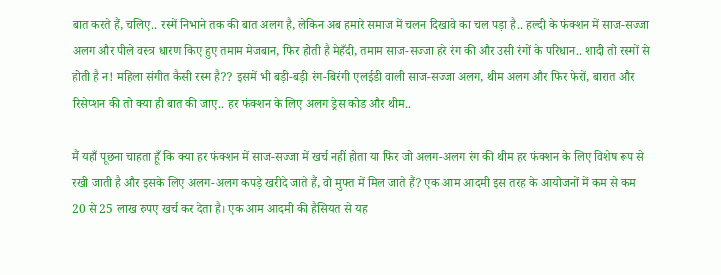बात करते हैं, चलिए.. रस्में निभाने तक की बात अलग है, लेकिन अब हमारे समाज में चलन दिखावे का चल पड़ा है.. हल्दी के फंक्शन में साज-सज्जा अलग और पीले वस्त्र धारण किए हुए तमाम मेजबान, फिर होती है मेहँदी, तमाम साज-सज्जा हरे रंग की और उसी रंगों के परिधान.. शादी तो रस्मों से होती है न! महिला संगीत कैसी रस्म है?? इसमें भी बड़ी-बड़ी रंग-बिरंगी एलईडी वाली साज-सज्जा अलग, थीम अलग और फिर फेरों, बारात और रिसेप्शन की तो क्या ही बात की जाए.. हर फंक्शन के लिए अलग ड्रेस कोड और थीम..

मैं यहाँ पूछना चाहता हूँ कि क्या हर फंक्शन में साज-सज्जा में खर्च नहीं होता या फिर जो अलग-अलग रंग की थीम हर फंक्शन के लिए विशेष रूप से रखी जाती है और इसके लिए अलग-अलग कपड़े खरीदे जाते हैं, वो मुफ्त में मिल जाते हैं? एक आम आदमी इस तरह के आयोजनों में कम से कम 20 से 25 लाख रुपए खर्च कर देता है। एक आम आदमी की हैसियत से यह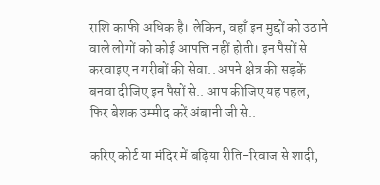राशि काफी अधिक है। लेकिन, वहाँ इन मुद्दों को उठाने वाले लोगों को कोई आपत्ति नहीं होती। इन पैसों से करवाइए न गरीबों की सेवा.. अपने क्षेत्र की सड़कें बनवा दीजिए इन पैसों से.. आप कीजिए यह पहल, फिर बेशक उम्मीद करें अंबानी जी से..

करिए कोर्ट या मंदिर में बढ़िया रीति-रिवाज से शादी,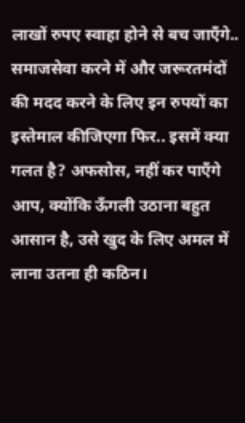लाखों रुपए स्वाहा होने से बच जाएँगे.. समाजसेवा करने में और जरूरतमंदों की मदद करने के लिए इन रुपयों का इस्तेमाल कीजिएगा फिर.. इसमें क्या गलत है? अफसोस, नहीं कर पाएँगे आप, क्योंकि ऊँगली उठाना बहुत आसान है, उसे खुद के लिए अमल में लाना उतना ही कठिन।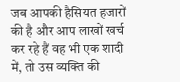जब आपकी हैसियत हजारों की है और आप लाखों खर्च कर रहे हैं वह भी एक शादी में, तो उस व्यक्ति की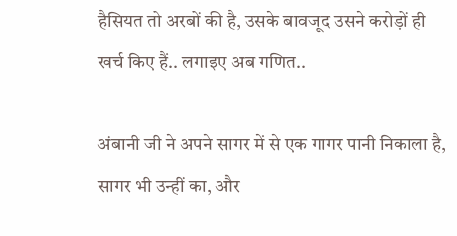हैसियत तो अरबों की है, उसके बावजूद उसने करोड़ों ही खर्च किए हैं.. लगाइए अब गणित..

अंबानी जी ने अपने सागर में से एक गागर पानी निकाला है, सागर भी उन्हीं का, और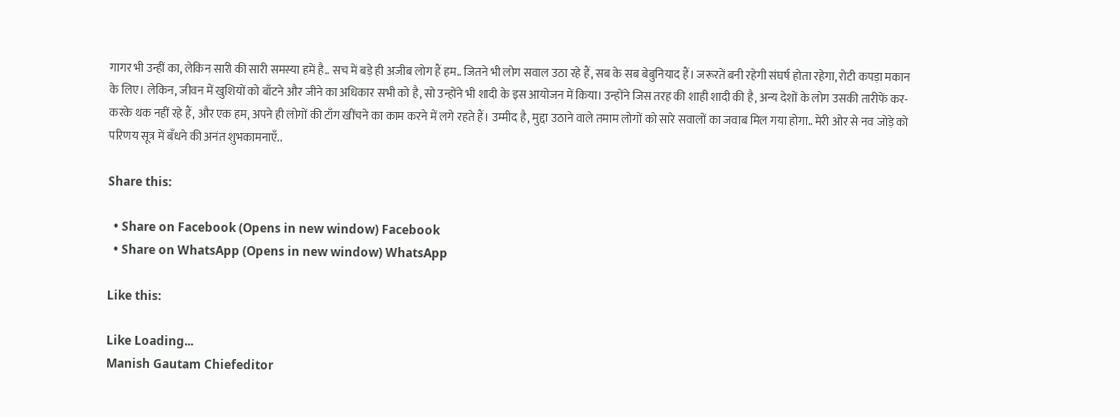गागर भी उन्हीं का, लेकिन सारी की सारी समस्या हमें है.. सच में बड़े ही अजीब लोग हैं हम.. जितने भी लोग सवाल उठा रहे हैं, सब के सब बेबुनियाद हैं। जरूरतें बनी रहेगी संघर्ष होता रहेगा, रोटी कपड़ा मकान के लिए। लेकिन, जीवन में खुशियों को बाँटने और जीने का अधिकार सभी को है, सो उन्होंने भी शादी के इस आयोजन में किया। उन्होंने जिस तरह की शाही शादी की है, अन्य देशों के लोग उसकी तारीफें कर-करके थक नहीं रहे हैं, और एक हम, अपने ही लोगों की टाँग खींचने का काम करने में लगे रहते हैं। उम्मीद है, मुद्दा उठाने वाले तमाम लोगों को सारे सवालों का जवाब मिल गया होगा.. मेरी ओर से नव जोड़े को परिणय सूत्र में बँधने की अनंत शुभकामनाएँ..

Share this:

  • Share on Facebook (Opens in new window) Facebook
  • Share on WhatsApp (Opens in new window) WhatsApp

Like this:

Like Loading...
Manish Gautam Chiefeditor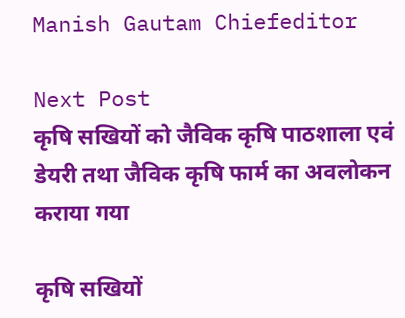Manish Gautam Chiefeditor

Next Post
कृषि सखियों को जैविक कृषि पाठशाला एवं डेयरी तथा जैविक कृषि फार्म का अवलोकन कराया गया

कृषि सखियों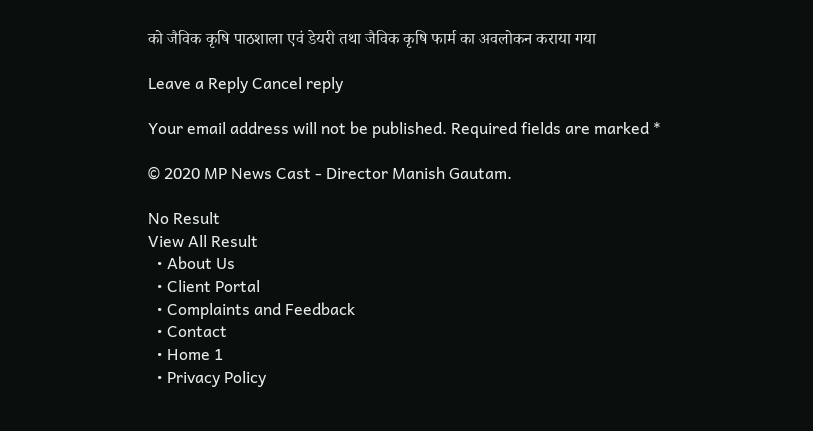को जैविक कृषि पाठशाला एवं डेयरी तथा जैविक कृषि फार्म का अवलोकन कराया गया

Leave a Reply Cancel reply

Your email address will not be published. Required fields are marked *

© 2020 MP News Cast - Director Manish Gautam.

No Result
View All Result
  • About Us
  • Client Portal
  • Complaints and Feedback
  • Contact
  • Home 1
  • Privacy Policy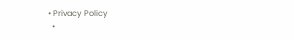• Privacy Policy
  •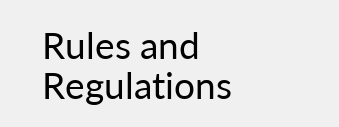Rules and Regulations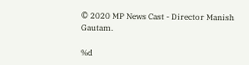© 2020 MP News Cast - Director Manish Gautam.

%d